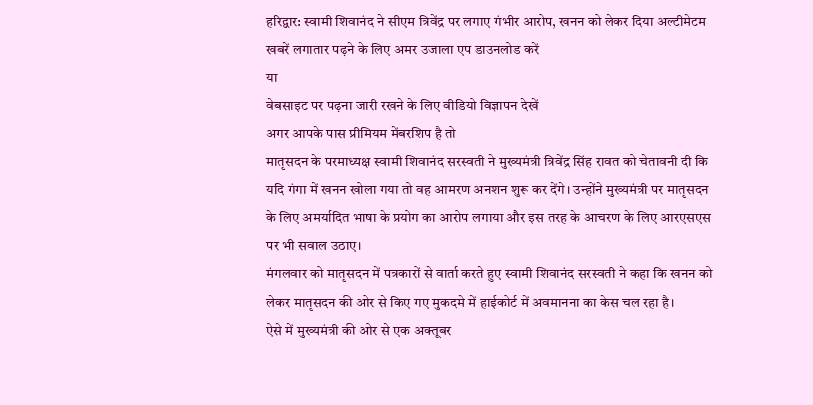हरिद्वार: स्वामी शिवानंद ने सीएम त्रिवेंद्र पर लगाए गंभीर आरोप, खनन को लेकर दिया अल्टीमेटम
खबरें लगातार पढ़ने के लिए अमर उजाला एप डाउनलोड करें
या
वेबसाइट पर पढ़ना जारी रखने के लिए वीडियो विज्ञापन देखें
अगर आपके पास प्रीमियम मेंबरशिप है तो
मातृसदन के परमाध्यक्ष स्वामी शिवानंद सरस्वती ने मुख्यमंत्री त्रिवेंद्र सिंह रावत को चेतावनी दी कि यदि गंगा में खनन खोला गया तो वह आमरण अनशन शुरू कर देंगे। उन्होंने मुख्यमंत्री पर मातृसदन के लिए अमर्यादित भाषा के प्रयोग का आरोप लगाया और इस तरह के आचरण के लिए आरएसएस पर भी सवाल उठाए।
मंगलवार को मातृसदन में पत्रकारों से वार्ता करते हुए स्वामी शिवानंद सरस्वती ने कहा कि खनन को लेकर मातृसदन की ओर से किए गए मुकदमे में हाईकोर्ट में अवमानना का केस चल रहा है।
ऐसे में मुख्यमंत्री की ओर से एक अक्तूबर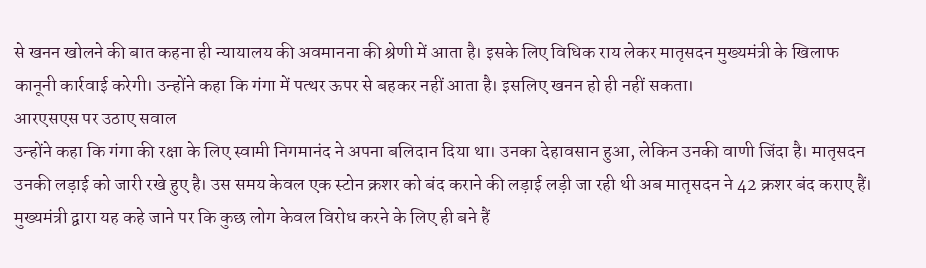से खनन खोलने की बात कहना ही न्यायालय की अवमानना की श्रेणी में आता है। इसके लिए विधिक राय लेकर मातृसदन मुख्यमंत्री के खिलाफ कानूनी कार्रवाई करेगी। उन्होंने कहा कि गंगा में पत्थर ऊपर से बहकर नहीं आता है। इसलिए खनन हो ही नहीं सकता।
आरएसएस पर उठाए सवाल
उन्होंने कहा कि गंगा की रक्षा के लिए स्वामी निगमानंद ने अपना बलिदान दिया था। उनका देहावसान हुआ, लेकिन उनकी वाणी जिंदा है। मातृसदन उनकी लड़ाई को जारी रखे हुए है। उस समय केवल एक स्टोन क्रशर को बंद कराने की लड़ाई लड़ी जा रही थी अब मातृसदन ने 42 क्रशर बंद कराए हैं।
मुख्यमंत्री द्वारा यह कहे जाने पर कि कुछ लोग केवल विरोध करने के लिए ही बने हैं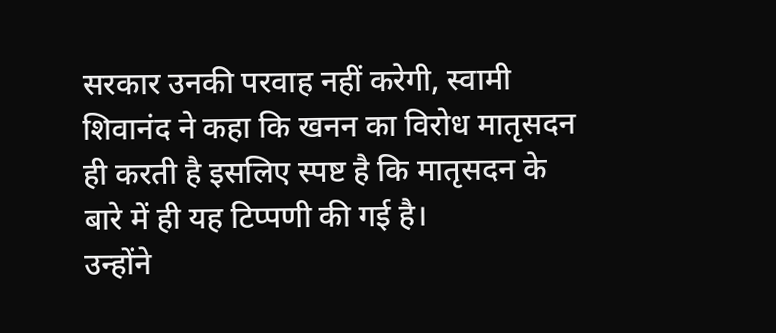सरकार उनकी परवाह नहीं करेगी, स्वामी शिवानंद ने कहा कि खनन का विरोध मातृसदन ही करती है इसलिए स्पष्ट है कि मातृसदन के बारे में ही यह टिप्पणी की गई है।
उन्होंने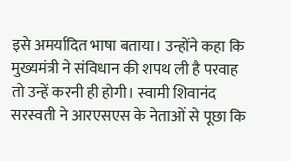इसे अमर्यादित भाषा बताया। उन्होंने कहा कि मुख्यमंत्री ने संविधान की शपथ ली है परवाह तो उन्हें करनी ही होगी। स्वामी शिवानंद सरस्वती ने आरएसएस के नेताओं से पूछा कि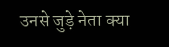उनसे जुड़े नेता क्या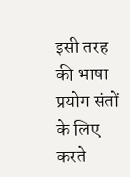इसी तरह की भाषा प्रयोग संतों के लिए करते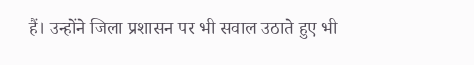हैं। उन्होंने जिला प्रशासन पर भी सवाल उठाते हुए भी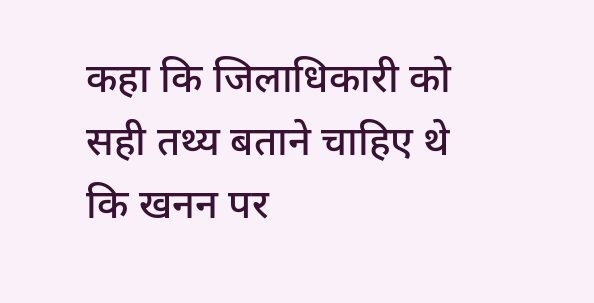कहा कि जिलाधिकारी को सही तथ्य बताने चाहिए थे कि खनन पर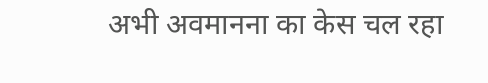अभी अवमानना का केस चल रहा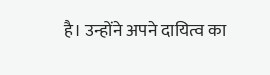है। उन्होंने अपने दायित्व का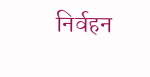निर्वहन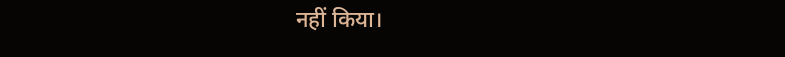नहीं किया।